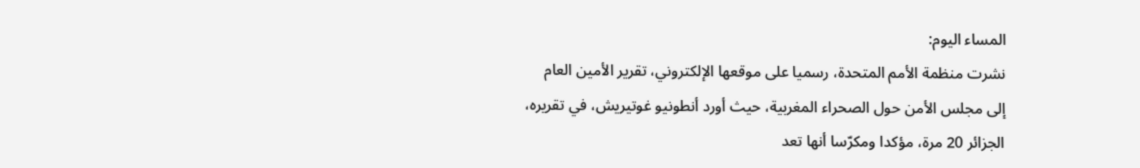المساء اليوم:
نشرت منظمة الأمم المتحدة، رسميا على موقعها الإلكتروني، تقرير الأمين العام إلى مجلس الأمن حول الصحراء المغربية، حيث أورد أنطونيو غوتيريش، في تقريره، الجزائر 20 مرة، مؤكدا ومكرّسا أنها تعد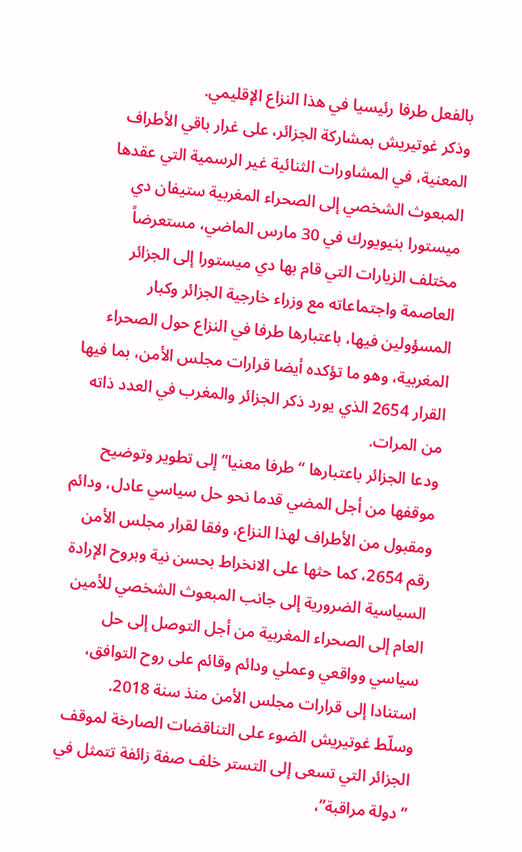بالفعل طرفا رئيسيا في هذا النزاع الإقليمي.
وذكر غوتيريش بمشاركة الجزائر، على غرار باقي الأطراف المعنية، في المشاورات الثنائية غير الرسمية التي عقدها المبعوث الشخصي إلى الصحراء المغربية ستيفان دي ميستورا بنيويورك في 30 مارس الماضي، مستعرضاً مختلف الزيارات التي قام بها دي ميستورا إلى الجزائر العاصمة واجتماعاته مع وزراء خارجية الجزائر وكبار المسؤولين فيها، باعتبارها طرفا في النزاع حول الصحراء المغربية، وهو ما تؤكده أيضا قرارات مجلس الأمن، بما فيها القرار 2654 الذي يورد ذكر الجزائر والمغرب في العدد ذاته من المرات.
ودعا الجزائر باعتبارها “طرفا معنيا” إلى تطوير وتوضيح موقفها من أجل المضي قدما نحو حل سياسي عادل، ودائم ومقبول من الأطراف لهذا النزاع، وفقا لقرار مجلس الأمن رقم 2654، كما حثها على الانخراط بحسن نية وبروح الإرادة السياسية الضرورية إلى جانب المبعوث الشخصي للأمين العام إلى الصحراء المغربية من أجل التوصل إلى حل سياسي وواقعي وعملي ودائم وقائم على روح التوافق، استنادا إلى قرارات مجلس الأمن منذ سنة 2018.
وسلّط غوتيريش الضوء على التناقضات الصارخة لموقف الجزائر التي تسعى إلى التستر خلف صفة زائفة تتمثل في “دولة مراقبة”،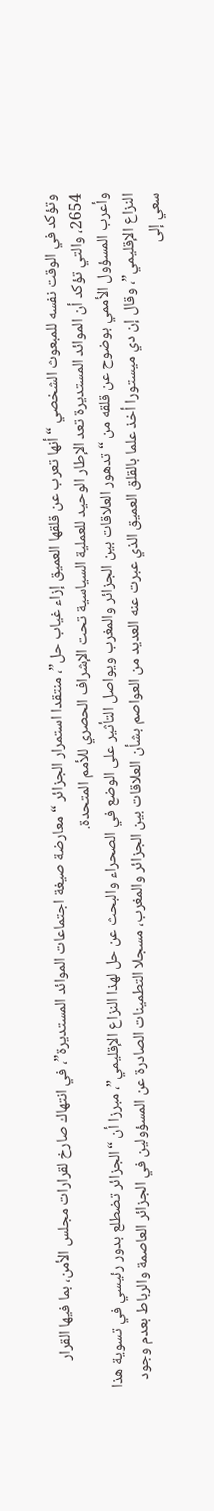وتؤكد في الوقت نفسه للمبعوث الشخصي “أنها تعرب عن قلقها العميق إزاء غياب حل”، منتقدا استمرار الجزائر “معارضة صيغة اجتماعات الموائد المستديرة”، في انتهاك صارخ لقرارات مجلس الأمن، بما فيها القرار 2654، والتي تؤكد أن الموائد المستديرة تعد الإطار الوحيد للعملية السياسية تحت الإشراف الحصري للأمم المتحدة.
وأعرب المسؤول الأممي بوضوح عن قلقه من “تدهور العلاقات بين الجزائر والمغرب ويواصل التأثير على الوضع في الصحراء والبحث عن حل لهذا النزاع الإقليمي”، مبرزا أن “الجزائر تضطلع بدور رئيسي في تسوية هذا النزاع الإقليمي”، وقال إن دي ميستورا أخذ علما بالقلق العميق الذي عبرت عنه العديد من العواصم بشأن العلاقات بين الجزائر والمغرب، مسجلا التطمينات الصادرة عن المسؤولين في الجزائر العاصمة والرباط بعدم وجود سعي إلى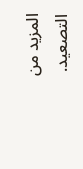المزيد من التصعيد.